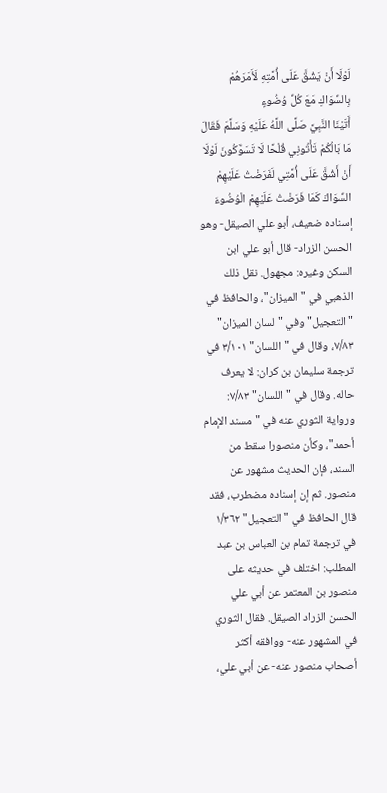لَوْلَا أَنْ يَشُقَّ عَلَى أُمَّتِهِ لَأَمَرَهُمْ بِالسِّوَاكِ مَعَ كُلِّ وُضُوءٍ
أَتَيْنَا النَّبِيَّ صَلَّى اللَّهُ عَلَيْهِ وَسَلَّمَ فَقَالَ مَا بَالُكُمْ تَأْتُونِي قُلْحًا لَا تَسَوَّكُونَ لَوْلَا أَنْ أَشُقَّ عَلَى أُمَّتِي لَفَرَضْتُ عَلَيْهِمْ السِّوَاكَ كَمَا فَرَضْتُ عَلَيْهِمْ الْوُضُوءَ
إسناده ضعيف، أبو علي الصيقل- وهو الحسن الزراد- قال أبو علي ابن السكن وغيره: مجهول. نقل ذلك الذهبي في "الميزان"، والحافظ في "التعجيل" وفي "لسان الميزان" ٧/٨٣، وقال في "اللسان" ٣/١٠١ في ترجمة سليمان بن كران: لا يعرف حاله. وقال في "اللسان" ٧/٨٣: ورواية الثوري عنه في "مسند الإمام أحمد"، وكأن منصورا سقط من السند، فإن الحديث مشهور عن منصور. ثم إن إسناده مضطرب، فقد قال الحافظ في "التعجيل" ١/٣٦٢ في ترجمة تمام بن العباس بن عبد المطلب: اختلف في حديثه على منصور بن المعتمر عن أبي علي الحسن الزراد الصيقل. فقال الثوري في المشهور عنه- ووافقه أكثر أصحاب منصور عنه- عن أبي علي،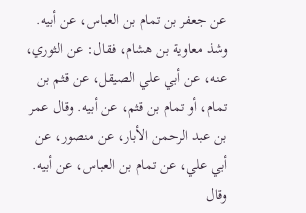عن جعفر بن تمام بن العباس، عن أبيه. وشذ معاوية بن هشام، فقال: عن الثوري، عنه، عن أبي علي الصيقل، عن قثم بن تمام، أو تمام بن قثم، عن أبيه. وقال عمر بن عبد الرحمن الأبار، عن منصور، عن أبي علي، عن تمام بن العباس، عن أبيه. وقال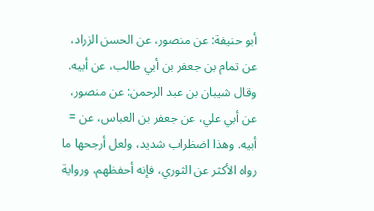أبو حنيفة: عن منصور، عن الحسن الزراد، عن تمام بن جعفر بن أبي طالب، عن أبيه. وقال شيبان بن عبد الرحمن: عن منصور، عن أبي علي، عن جعفر بن العباس، عن = أبيه. وهذا اضظراب شديد، ولعل أرجحها ما رواه الأكثر عن الثوري، فإنه أحفظهم، ورواية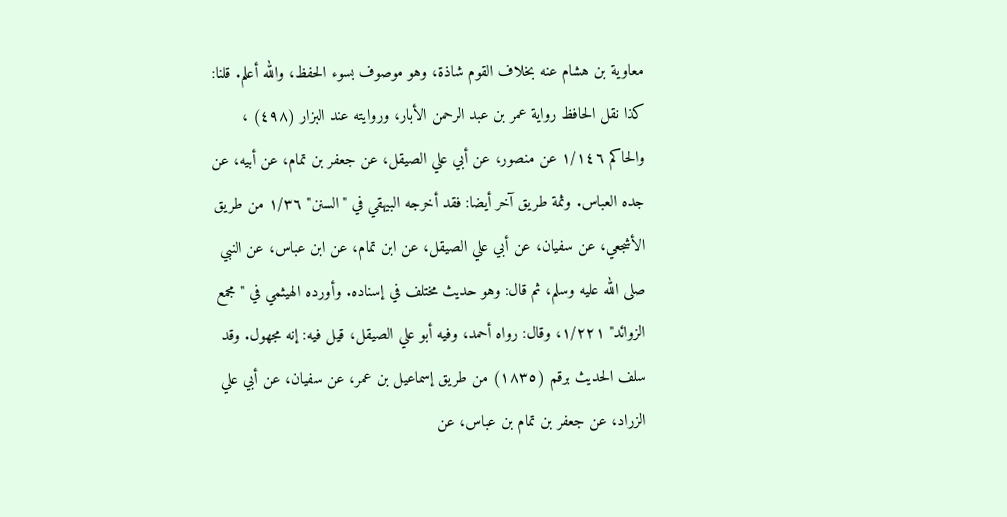معاوية بن هشام عنه بخلاف القوم شاذة، وهو موصوف بسوء الحفظ، والله أعلم. قلنا: كذا نقل الحافظ رواية عمر بن عبد الرحمن الأبار، وروايته عند البزار (٤٩٨) ، والحاكم ١/١٤٦ عن منصور، عن أبي علي الصيقل، عن جعفر بن تمام، عن أبيه، عن جده العباس. وثمة طريق آخر أيضا: فقد أخرجه البيهقي في "السنن" ١/٣٦ من طريق الأشجعي، عن سفيان، عن أبي علي الصيقل، عن ابن تمام، عن ابن عباس، عن النبي صلى الله عليه وسلم، ثم قال: وهو حديث مختلف في إسناده. وأورده الهيثمي في "مجمع الزوائد" ١/٢٢١، وقال: رواه أحمد، وفيه أبو علي الصيقل، قيل فيه: إنه مجهول. وقد سلف الحديث برقم (١٨٣٥) من طريق إسماعيل بن عمر، عن سفيان، عن أبي علي الزراد، عن جعفر بن تمام بن عباس، عن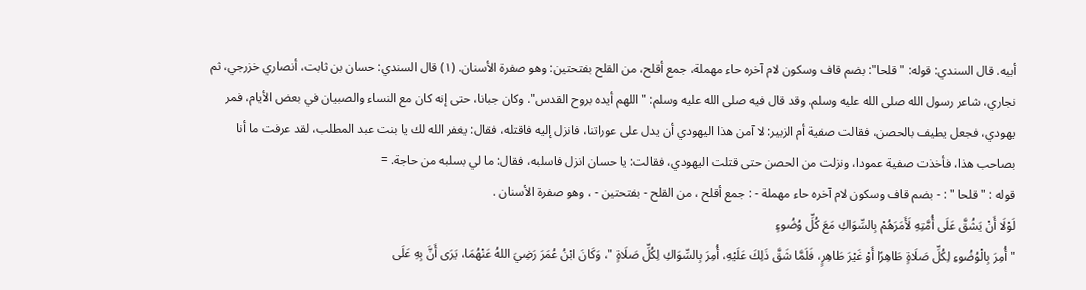أبيه. قال السندي: قوله: "قلحا": بضم قاف وسكون لام آخره حاء مهملة، جمع أقلح، من القلح بفتحتين: وهو صفرة الأسنان. (١) قال السندي: حسان بن ثابت، أنصاري خزرجي، ثم نجاري، شاعر رسول الله صلى الله عليه وسلم. وقد قال فيه صلى الله عليه وسلم: "اللهم أيده بروح القدس". وكان جبانا، حتى إنه كان مع النساء والصبيان في بعض الأيام، فمر يهودي، فجعل يطيف بالحصن، فقالت صفية أم الزبير: لا آمن هذا اليهودي أن يدل على عوراتنا، فانزل إليه فاقتله، فقال: يغفر الله لك يا بنت عبد المطلب، لقد عرفت ما أنا بصاحب هذا، فأخذت صفية عمودا، ونزلت من الحصن حتى قتلت اليهودي، فقالت: يا حسان انزل فاسلبه، فقال: ما لي بسلبه من حاجة. =
قوله : "قلحا " : - بضم قاف وسكون لام آخره حاء مهملة - : جمع أقلح ، من القلح - بفتحتين - ، وهو صفرة الأسنان .
لَوْلَا أَنْ يَشُقَّ عَلَى أُمَّتِهِ لَأَمَرَهُمْ بِالسِّوَاكِ مَعَ كُلِّ وُضُوءٍ
" أُمِرَ بِالْوُضُوءِ لِكُلِّ صَلَاةٍ طَاهِرًا أَوْ غَيْرَ طَاهِرٍ، فَلَمَّا شَقَّ ذَلِكَ عَلَيْهِ، أُمِرَ بِالسِّوَاكِ لِكُلِّ صَلَاةٍ "، وَكَانَ ابْنُ عُمَرَ رَضِيَ اللهُ عَنْهُمَا، يَرَى أَنَّ بِهِ عَلَى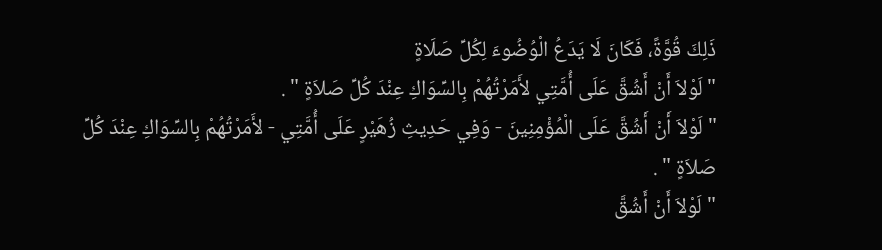ذَلِكَ قُوَّةً، فَكَانَ لَا يَدَعُ الْوُضُوءَ لِكُلِّ صَلَاةٍ
" لَوْلاَ أَنْ أَشُقَّ عَلَى أُمَّتِي لأَمَرْتُهُمْ بِالسِّوَاكِ عِنْدَ كُلِّ صَلاَةٍ " .
" لَوْلاَ أَنْ أَشُقَّ عَلَى الْمُؤْمِنِينَ - وَفِي حَدِيثِ زُهَيْرٍ عَلَى أُمَّتِي - لأَمَرْتُهُمْ بِالسِّوَاكِ عِنْدَ كُلِّ صَلاَةٍ " .
" لَوْلاَ أَنْ أَشُقَّ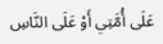عَلَى أُمَّتِي أَوْ عَلَى النَّاسِ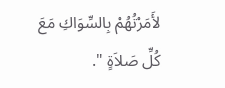لأَمَرْتُهُمْ بِالسِّوَاكِ مَعَ كُلِّ صَلاَةٍ ".